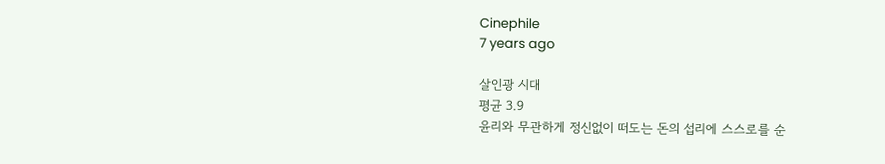Cinephile
7 years ago

살인광 시대
평균 3.9
윤리와 무관하게 정신없이 떠도는 돈의 섭리에 스스로를 순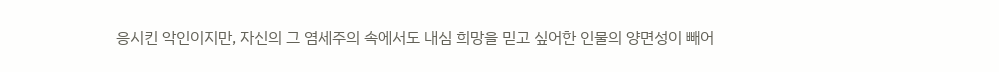응시킨 악인이지만, 자신의 그 염세주의 속에서도 내심 희망을 믿고 싶어한 인물의 양면성이 빼어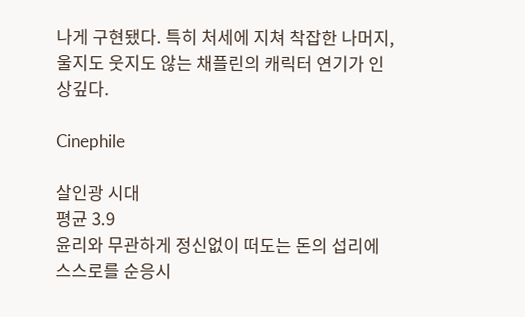나게 구현됐다. 특히 처세에 지쳐 착잡한 나머지, 울지도 웃지도 않는 채플린의 캐릭터 연기가 인상깊다.

Cinephile

살인광 시대
평균 3.9
윤리와 무관하게 정신없이 떠도는 돈의 섭리에 스스로를 순응시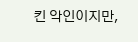킨 악인이지만,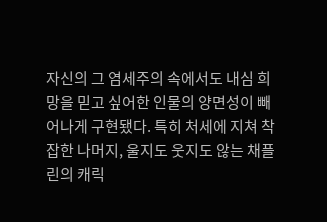자신의 그 염세주의 속에서도 내심 희망을 믿고 싶어한 인물의 양면성이 빼어나게 구현됐다. 특히 처세에 지쳐 착잡한 나머지, 울지도 웃지도 않는 채플린의 캐릭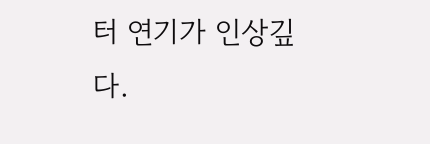터 연기가 인상깊다.